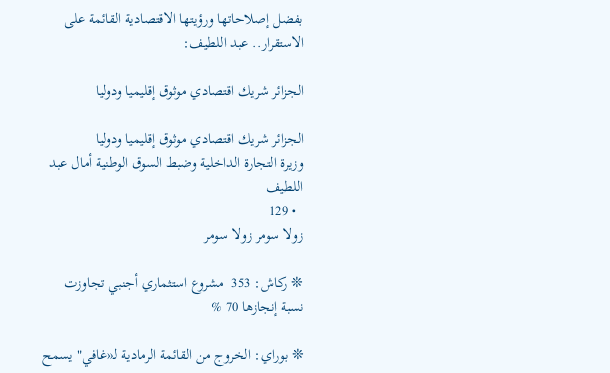بفضل إصلاحاتها ورؤيتها الاقتصادية القائمة على الاستقرار.. عبد اللطيف:

الجزائر شريك اقتصادي موثوق إقليميا ودوليا

الجزائر شريك اقتصادي موثوق إقليميا ودوليا
وزيرة التجارة الداخلية وضبط السوق الوطنية أمال عبد اللطيف
  • 129
زولا سومر زولا سومر

❊ ركاش: 353  مشروع استثماري أجنبي تجاوزت نسبة إنجازها 70 %

❊ بوراي: الخروج من القائمة الرمادية لـ«غافي" يسمح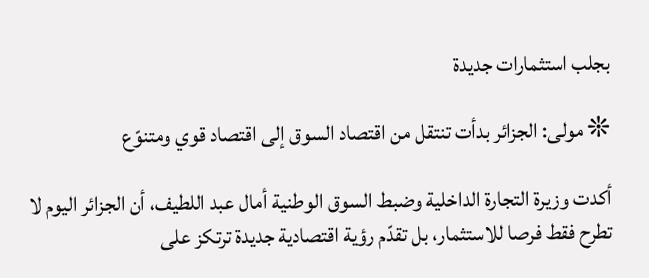بجلب استثمارات جديدة

❊ مولى: الجزائر بدأت تنتقل من اقتصاد السوق إلى اقتصاد قوي ومتنوّع

أكدت وزيرة التجارة الداخلية وضبط السوق الوطنية أمال عبد اللطيف، أن الجزائر اليوم لا تطرح فقط فرصا للاستثمار، بل تقدّم رؤية اقتصادية جديدة ترتكز على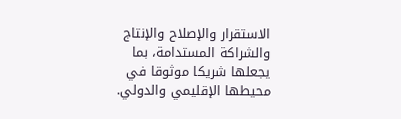الاستقرار والإصلاح والإنتاج والشراكة المستدامة، بما يجعلها شريكا موثوقا في محيطها الإقليمي والدولي.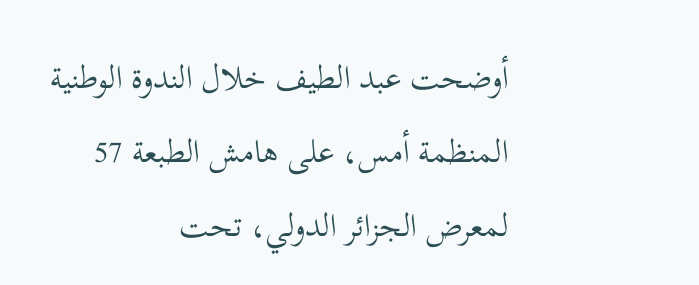أوضحت عبد الطيف خلال الندوة الوطنية المنظمة أمس، على هامش الطبعة 57 لمعرض الجزائر الدولي، تحت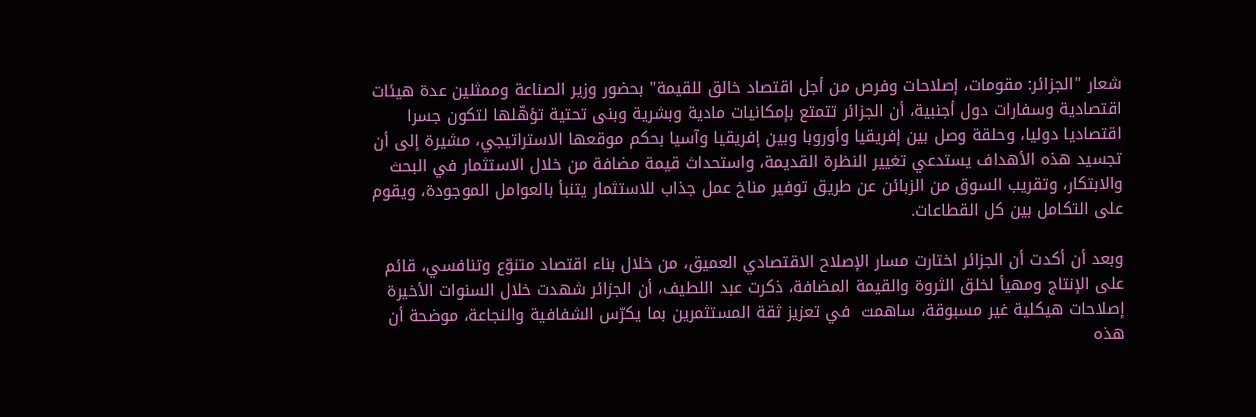شعار "الجزائر: مقومات، إصلاحات وفرص من أجل اقتصاد خالق للقيمة" بحضور وزير الصناعة وممثلين عدة هيئات اقتصادية وسفارات دول أجنبية، أن الجزائر تتمتع بإمكانيات مادية وبشرية وبنى تحتية تؤهّلها لتكون جسرا اقتصاديا دوليا، وحلقة وصل بين إفريقيا وأوروبا وبين إفريقيا وآسيا بحكم موقعها الاستراتيجي، مشيرة إلى أن تجسيد هذه الأهداف يستدعي تغيير النظرة القديمة، واستحداث قيمة مضافة من خلال الاستثمار في البحث والابتكار، وتقريب السوق من الزبائن عن طريق توفير مناخ عمل جذاب للاستثمار يتنبأ بالعوامل الموجودة، ويقوم على التكامل بين كل القطاعات.

وبعد أن أكدت أن الجزائر اختارت مسار الإصلاح الاقتصادي العميق، من خلال بناء اقتصاد متنوّع وتنافسي، قائم على الإنتاج ومهيأ لخلق الثروة والقيمة المضافة، ذكرت عبد اللطيف، أن الجزائر شهدت خلال السنوات الأخيرة إصلاحات هيكلية غير مسبوقة، ساهمت  في تعزيز ثقة المستثمرين بما يكرّس الشفافية والنجاعة، موضحة أن هذه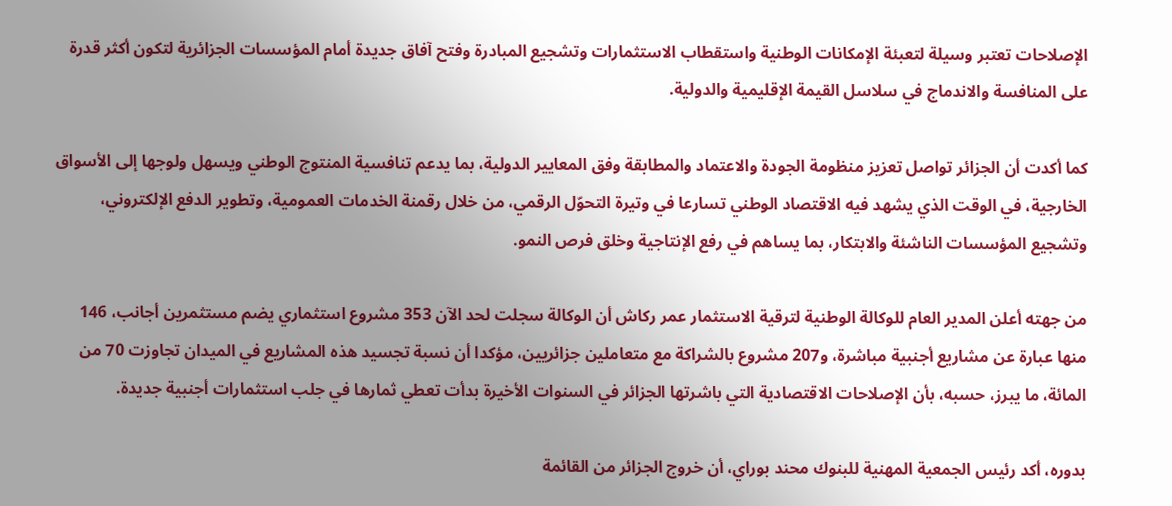الإصلاحات تعتبر وسيلة لتعبئة الإمكانات الوطنية واستقطاب الاستثمارات وتشجيع المبادرة وفتح آفاق جديدة أمام المؤسسات الجزائرية لتكون أكثر قدرة على المنافسة والاندماج في سلاسل القيمة الإقليمية والدولية.

كما أكدت أن الجزائر تواصل تعزيز منظومة الجودة والاعتماد والمطابقة وفق المعايير الدولية، بما يدعم تنافسية المنتوج الوطني ويسهل ولوجها إلى الأسواق الخارجية، في الوقت الذي يشهد فيه الاقتصاد الوطني تسارعا في وتيرة التحوّل الرقمي، من خلال رقمنة الخدمات العمومية، وتطوير الدفع الإلكتروني، وتشجيع المؤسسات الناشئة والابتكار، بما يساهم في رفع الإنتاجية وخلق فرص النمو.

من جهته أعلن المدير العام للوكالة الوطنية لترقية الاستثمار عمر ركاش أن الوكالة سجلت لحد الآن 353 مشروع استثماري يضم مستثمرين أجانب، 146 منها عبارة عن مشاريع أجنبية مباشرة، و207 مشروع بالشراكة مع متعاملين جزائريين، مؤكدا أن نسبة تجسيد هذه المشاريع في الميدان تجاوزت 70 من المائة، ما يبرز، حسبه، بأن الإصلاحات الاقتصادية التي باشرتها الجزائر في السنوات الأخيرة بدأت تعطي ثمارها في جلب استثمارات أجنبية جديدة.

بدوره، أكد رئيس الجمعية المهنية للبنوك محند بوراي، أن خروج الجزائر من القائمة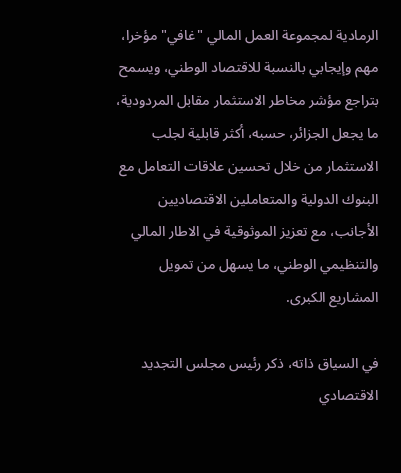الرمادية لمجموعة العمل المالي "غافي" مؤخرا، مهم وإيجابي بالنسبة للاقتصاد الوطني، ويسمح بتراجع مؤشر مخاطر الاستثمار مقابل المردودية، ما يجعل الجزائر، حسبه، أكثر قابلية لجلب الاستثمار من خلال تحسين علاقات التعامل مع البنوك الدولية والمتعاملين الاقتصاديين الأجانب، مع تعزيز الموثوقية في الاطار المالي والتنظيمي الوطني، ما يسهل من تمويل المشاريع الكبرى.

في السياق ذاته، ذكر رئيس مجلس التجديد الاقتصادي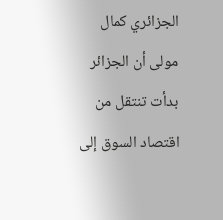الجزائري كمال مولى أن الجزائر بدأت تنتقل من اقتصاد السوق إلى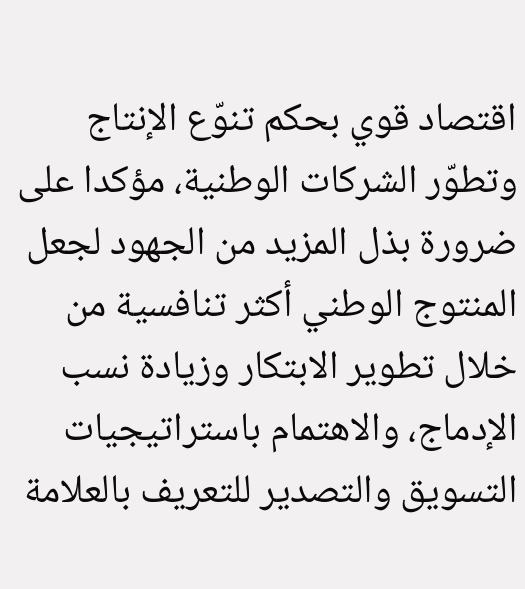اقتصاد قوي بحكم تنوّع الإنتاج وتطوّر الشركات الوطنية، مؤكدا على ضرورة بذل المزيد من الجهود لجعل المنتوج الوطني أكثر تنافسية من خلال تطوير الابتكار وزيادة نسب الإدماج، والاهتمام باستراتيجيات التسويق والتصدير للتعريف بالعلامة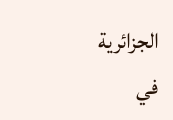الجزائرية في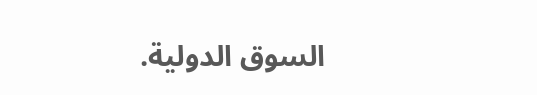السوق الدولية.